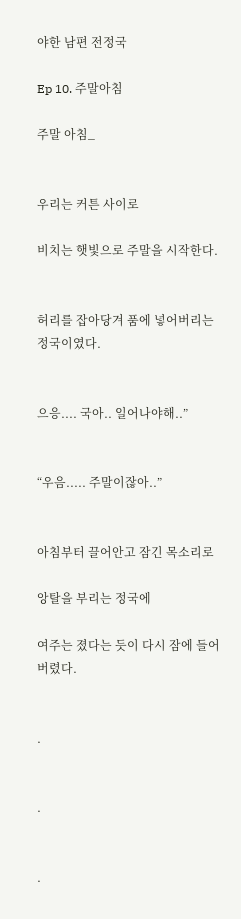야한 남편 전정국

Ep 10. 주말아침

주말 아침_


우리는 커튼 사이로

비치는 햇빛으로 주말을 시작한다.


허리를 잡아당겨 품에 넣어버리는 정국이였다.


으응.... 국아.. 일어나야해..”


“우음..... 주말이잖아..”


아침부터 끌어안고 잠긴 목소리로

앙탈을 부리는 정국에

여주는 졌다는 듯이 다시 잠에 들어버렸다.


.


.


.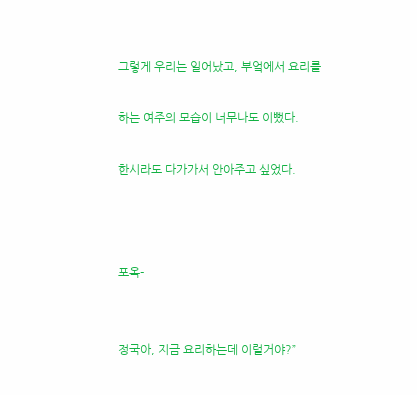그렇게 우리는 일어났고, 부엌에서 요리를

하는 여주의 모습이 너무나도 이뻤다.

한시라도 다가가서 안아주고 싶었다.



포옥-


정국아, 지금 요리하는데 이럴거야?”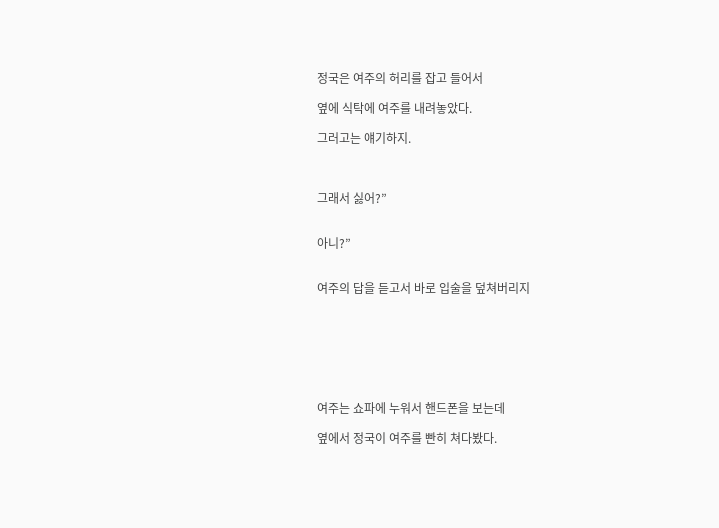정국은 여주의 허리를 잡고 들어서

옆에 식탁에 여주를 내려놓았다.

그러고는 얘기하지.



그래서 싫어?”


아니?”


여주의 답을 듣고서 바로 입술을 덮쳐버리지







여주는 쇼파에 누워서 핸드폰을 보는데

옆에서 정국이 여주를 빤히 쳐다봤다.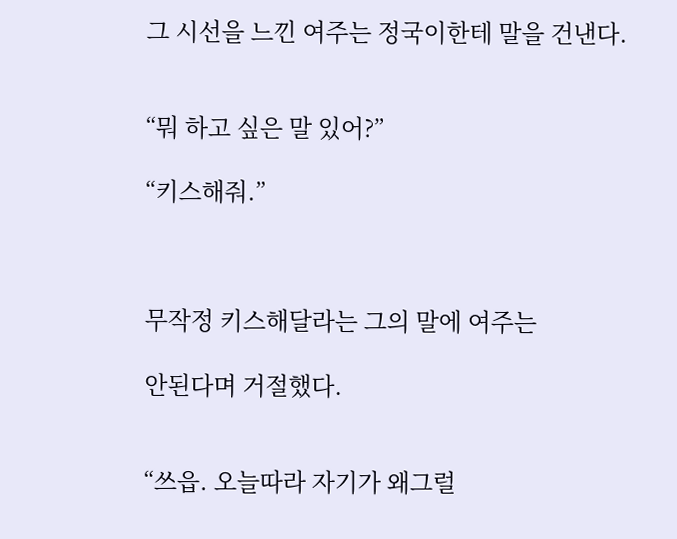그 시선을 느낀 여주는 정국이한테 말을 건낸다.


“뭐 하고 싶은 말 있어?”

“키스해줘.”



무작정 키스해달라는 그의 말에 여주는

안된다며 거절했다.


“쓰읍. 오늘따라 자기가 왜그럴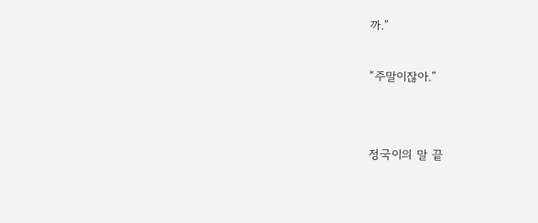까.”

“주말이잖아.”


정국이의 말 끝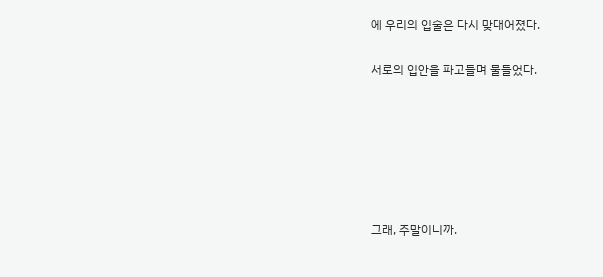에 우리의 입술은 다시 맞대어졌다.

서로의 입안을 파고들며 물들었다.






그래, 주말이니까.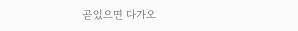곧있으면 다가오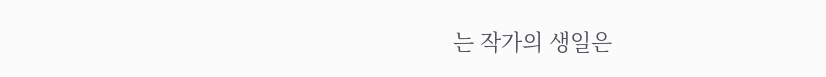는 작가의 생일은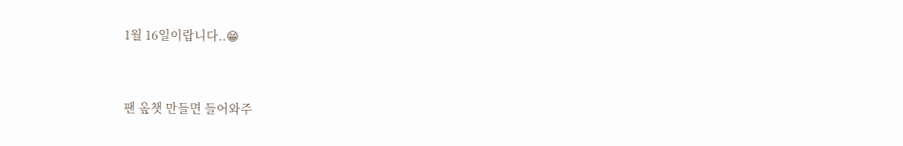1월 16일이랍니다..😁


팬 옾챗 만들면 들어와주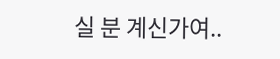실 분 계신가여..